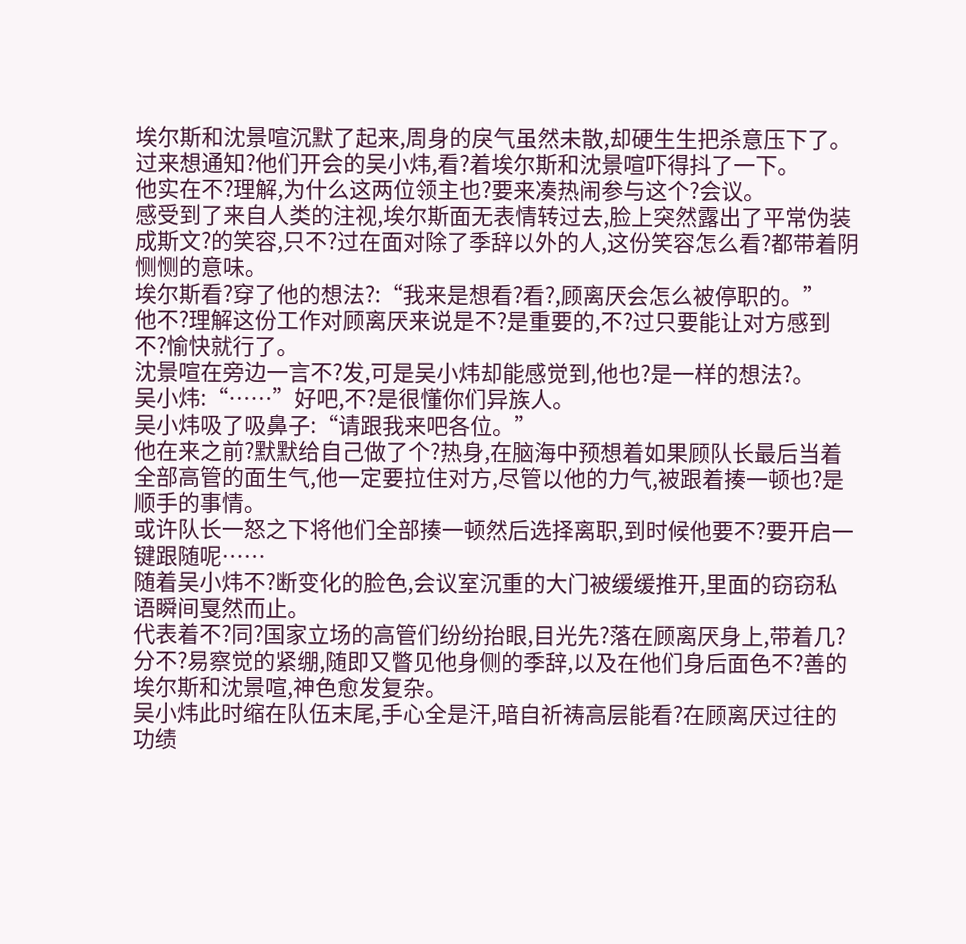埃尔斯和沈景喧沉默了起来,周身的戾气虽然未散,却硬生生把杀意压下了。
过来想通知?他们开会的吴小炜,看?着埃尔斯和沈景喧吓得抖了一下。
他实在不?理解,为什么这两位领主也?要来凑热闹参与这个?会议。
感受到了来自人类的注视,埃尔斯面无表情转过去,脸上突然露出了平常伪装成斯文?的笑容,只不?过在面对除了季辞以外的人,这份笑容怎么看?都带着阴恻恻的意味。
埃尔斯看?穿了他的想法?:“我来是想看?看?,顾离厌会怎么被停职的。”
他不?理解这份工作对顾离厌来说是不?是重要的,不?过只要能让对方感到不?愉快就行了。
沈景喧在旁边一言不?发,可是吴小炜却能感觉到,他也?是一样的想法?。
吴小炜:“……”好吧,不?是很懂你们异族人。
吴小炜吸了吸鼻子:“请跟我来吧各位。”
他在来之前?默默给自己做了个?热身,在脑海中预想着如果顾队长最后当着全部高管的面生气,他一定要拉住对方,尽管以他的力气,被跟着揍一顿也?是顺手的事情。
或许队长一怒之下将他们全部揍一顿然后选择离职,到时候他要不?要开启一键跟随呢……
随着吴小炜不?断变化的脸色,会议室沉重的大门被缓缓推开,里面的窃窃私语瞬间戛然而止。
代表着不?同?国家立场的高管们纷纷抬眼,目光先?落在顾离厌身上,带着几?分不?易察觉的紧绷,随即又瞥见他身侧的季辞,以及在他们身后面色不?善的埃尔斯和沈景喧,神色愈发复杂。
吴小炜此时缩在队伍末尾,手心全是汗,暗自祈祷高层能看?在顾离厌过往的功绩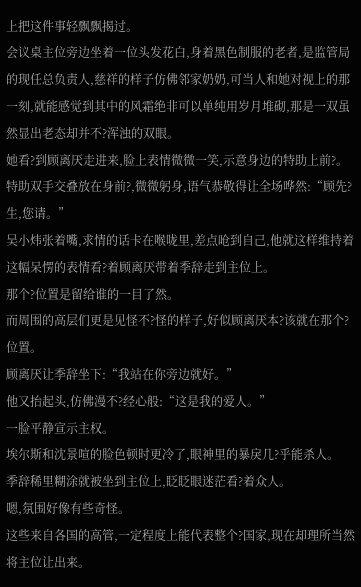上把这件事轻飘飘揭过。
会议桌主位旁边坐着一位头发花白,身着黑色制服的老者,是监管局的现任总负责人,慈祥的样子仿佛邻家奶奶,可当人和她对视上的那一刻,就能感觉到其中的风霜绝非可以单纯用岁月堆砌,那是一双虽然显出老态却并不?浑浊的双眼。
她看?到顾离厌走进来,脸上表情微微一笑,示意身边的特助上前?。
特助双手交叠放在身前?,微微躬身,语气恭敬得让全场哗然:“顾先?生,您请。”
吴小炜张着嘴,求情的话卡在喉咙里,差点呛到自己,他就这样维持着这幅呆愣的表情看?着顾离厌带着季辞走到主位上。
那个?位置是留给谁的一目了然。
而周围的高层们更是见怪不?怪的样子,好似顾离厌本?该就在那个?位置。
顾离厌让季辞坐下:“我站在你旁边就好。”
他又抬起头,仿佛漫不?经心般:“这是我的爱人。”
一脸平静宣示主权。
埃尔斯和沈景喧的脸色顿时更冷了,眼神里的暴戾几?乎能杀人。
季辞稀里糊涂就被坐到主位上,眨眨眼迷茫看?着众人。
嗯,氛围好像有些奇怪。
这些来自各国的高管,一定程度上能代表整个?国家,现在却理所当然将主位让出来。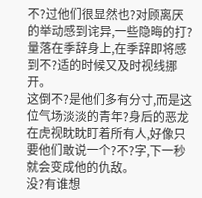不?过他们很显然也?对顾离厌的举动感到诧异,一些隐晦的打?量落在季辞身上,在季辞即将感到不?适的时候又及时视线挪开。
这倒不?是他们多有分寸,而是这位气场淡淡的青年?身后的恶龙在虎视眈眈盯着所有人,好像只要他们敢说一个?不?字,下一秒就会变成他的仇敌。
没?有谁想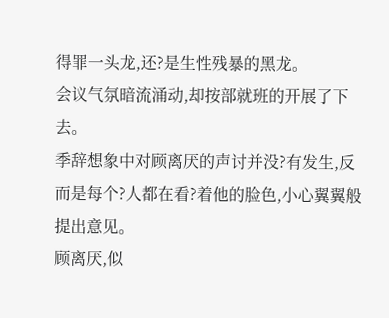得罪一头龙,还?是生性残暴的黑龙。
会议气氛暗流涌动,却按部就班的开展了下去。
季辞想象中对顾离厌的声讨并没?有发生,反而是每个?人都在看?着他的脸色,小心翼翼般提出意见。
顾离厌,似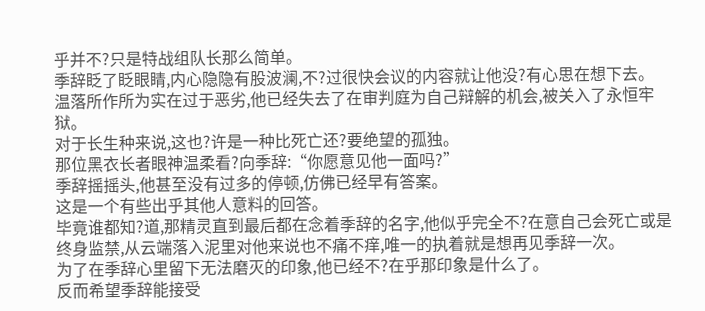乎并不?只是特战组队长那么简单。
季辞眨了眨眼睛,内心隐隐有股波澜,不?过很快会议的内容就让他没?有心思在想下去。
温落所作所为实在过于恶劣,他已经失去了在审判庭为自己辩解的机会,被关入了永恒牢狱。
对于长生种来说,这也?许是一种比死亡还?要绝望的孤独。
那位黑衣长者眼神温柔看?向季辞:“你愿意见他一面吗?”
季辞摇摇头,他甚至没有过多的停顿,仿佛已经早有答案。
这是一个有些出乎其他人意料的回答。
毕竟谁都知?道,那精灵直到最后都在念着季辞的名字,他似乎完全不?在意自己会死亡或是终身监禁,从云端落入泥里对他来说也不痛不痒,唯一的执着就是想再见季辞一次。
为了在季辞心里留下无法磨灭的印象,他已经不?在乎那印象是什么了。
反而希望季辞能接受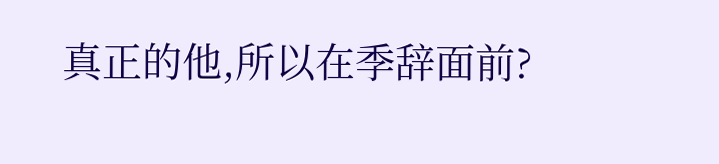真正的他,所以在季辞面前?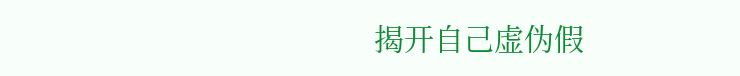揭开自己虚伪假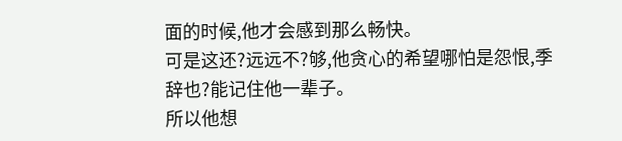面的时候,他才会感到那么畅快。
可是这还?远远不?够,他贪心的希望哪怕是怨恨,季辞也?能记住他一辈子。
所以他想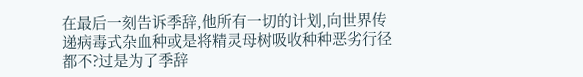在最后一刻告诉季辞,他所有一切的计划,向世界传递病毒式杂血种或是将精灵母树吸收种种恶劣行径都不?过是为了季辞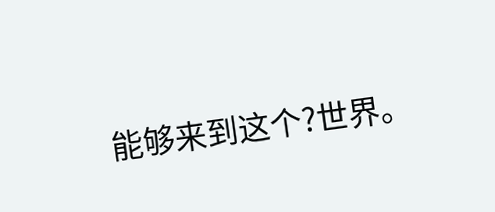能够来到这个?世界。